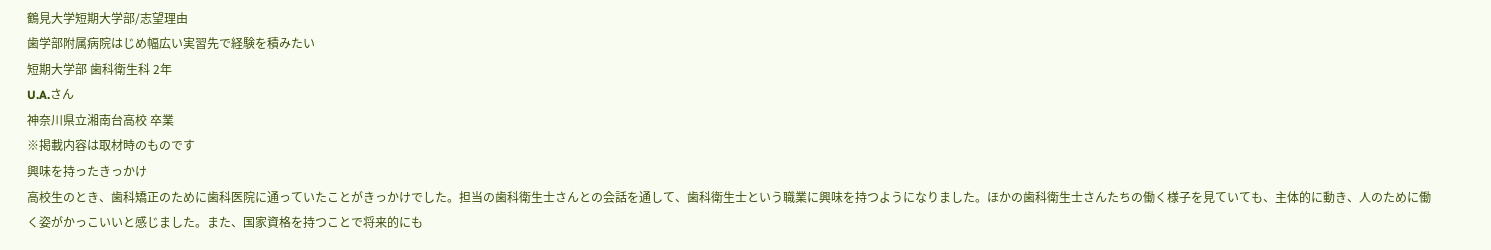鶴見大学短期大学部/志望理由
歯学部附属病院はじめ幅広い実習先で経験を積みたい
短期大学部 歯科衛生科 2年
U.A.さん
神奈川県立湘南台高校 卒業
※掲載内容は取材時のものです
興味を持ったきっかけ
高校生のとき、歯科矯正のために歯科医院に通っていたことがきっかけでした。担当の歯科衛生士さんとの会話を通して、歯科衛生士という職業に興味を持つようになりました。ほかの歯科衛生士さんたちの働く様子を見ていても、主体的に動き、人のために働く姿がかっこいいと感じました。また、国家資格を持つことで将来的にも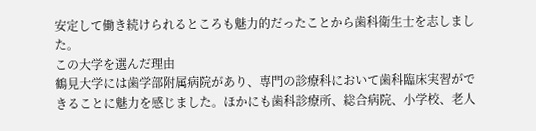安定して働き続けられるところも魅力的だったことから歯科衛生士を志しました。
この大学を選んだ理由
鶴見大学には歯学部附属病院があり、専門の診療科において歯科臨床実習ができることに魅力を感じました。ほかにも歯科診療所、総合病院、小学校、老人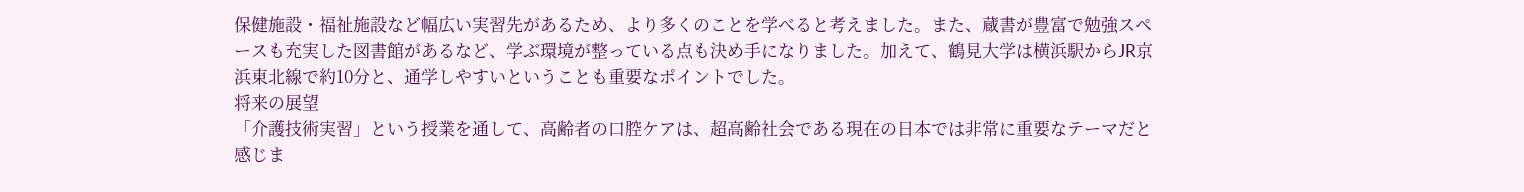保健施設・福祉施設など幅広い実習先があるため、より多くのことを学べると考えました。また、蔵書が豊富で勉強スペースも充実した図書館があるなど、学ぶ環境が整っている点も決め手になりました。加えて、鶴見大学は横浜駅からJR京浜東北線で約10分と、通学しやすいということも重要なポイントでした。
将来の展望
「介護技術実習」という授業を通して、高齢者の口腔ケアは、超高齢社会である現在の日本では非常に重要なテーマだと感じま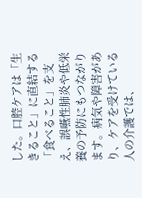した。口腔ケアは「生きること」に直結する「食べること」を支え、誤嚥性肺炎や低栄養の予防にもつながります。病気や障害があり、ケアを受けている人の介護では、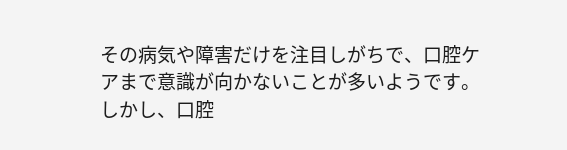その病気や障害だけを注目しがちで、口腔ケアまで意識が向かないことが多いようです。しかし、口腔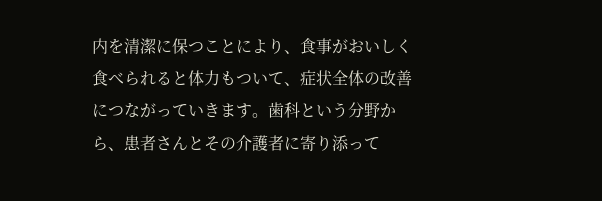内を清潔に保つことにより、食事がおいしく食べられると体力もついて、症状全体の改善につながっていきます。歯科という分野から、患者さんとその介護者に寄り添って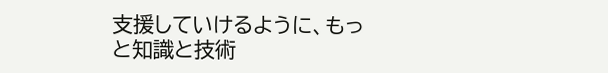支援していけるように、もっと知識と技術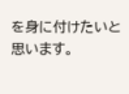を身に付けたいと思います。